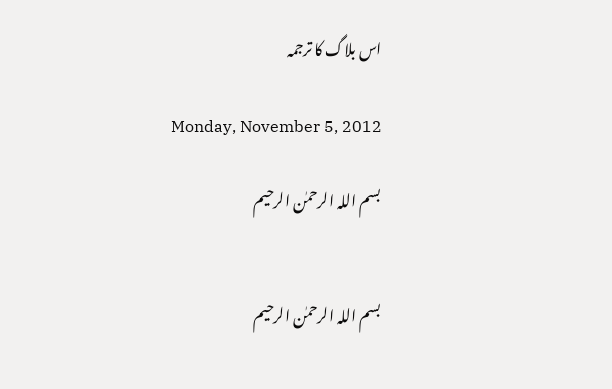اس بلاگ کا ترجمہ

Monday, November 5, 2012

بسم اللہ الرحمٰن الرحیم


بسم اللہ الرحمٰن الرحیم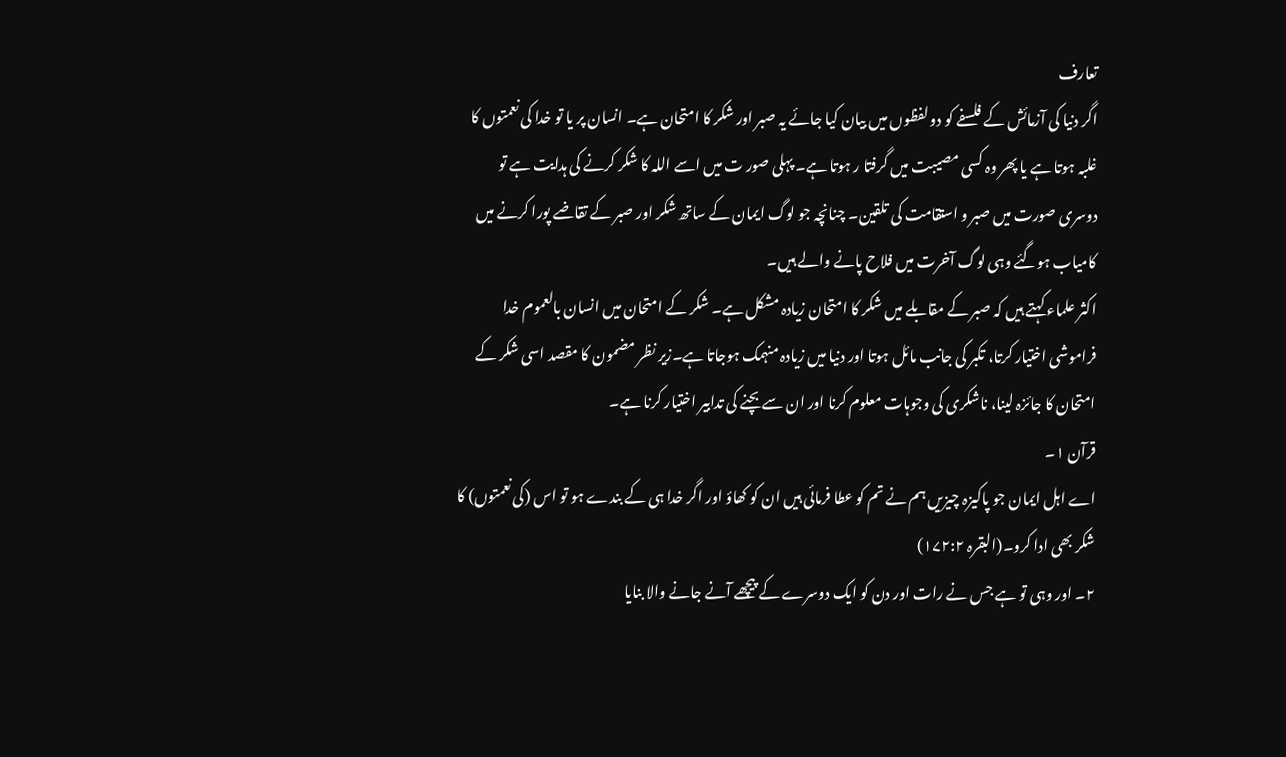تعارف
اگر دنیا کی آزمائش کے فلسفے کو دو لفظوں میں بیان کیا جائے یہ صبر اور شکر کا امتحان ہے۔ انسان پر یا تو خدا کی نعمتوں کا غلبہ ہوتا ہے یا پھر وہ کسی مصیبت میں گرفتا ر ہوتا ہے۔ پہلی صور ت میں اسے اللہ کا شکر کرنے کی ہدایت ہے تو دوسری صورت میں صبر و استقامت کی تلقین۔ چنانچہ جو لوگ ایمان کے ساتھ شکر اور صبر کے تقاضے پورا کرنے میں کامیاب ہوگئے وہی لوگ آخرت میں فلاح پانے والے ہیں۔
اکثر علماء کہتے ہیں کہ صبر کے مقابلے میں شکر کا امتحان زیادہ مشکل ہے۔ شکر کے امتحان میں انسان بالعموم خدا فراموشی اختیار کرتا، تکبر کی جانب مائل ہوتا اور دنیا میں زیادہ منہمک ہوجاتا ہے۔زیر نظر مضمون کا مقصد اسی شکر کے امتحان کا جائزہ لینا، ناشکری کی وجوہات معلوم کرنا اور ان سے بچنے کی تدابیر اختیار کرنا ہے۔
قرآن ۱۔
اے اہل ایمان جو پاکیزہ چیزیں ہم نے تم کو عطا فرمائی ہیں ان کو کھاؤ اور اگر خدا ہی کے بندے ہو تو اس (کی نعمتوں) کا شکر بھی ادا کرو۔(البقرہ ۱۷۲:۲)
۲۔ اور وہی تو ہے جس نے رات اور دن کو ایک دوسرے کے پیچھے آنے جانے والا بنایا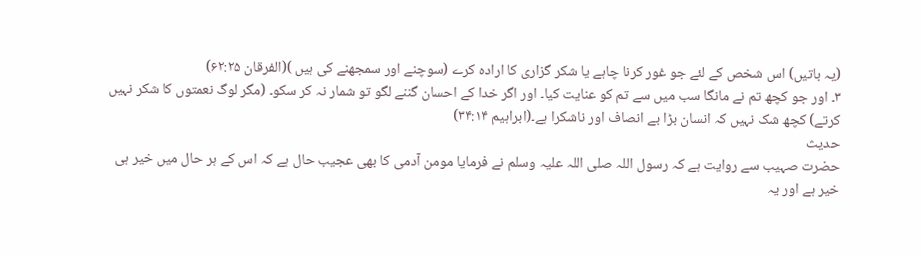(یہ باتیں) اس شخص کے لئے جو غور کرنا چاہے یا شکر گزاری کا ارادہ کرے (سوچنے اور سمجھنے کی ہیں )(الفرقان ۶۲:۲۵)
۳۔ اور جو کچھ تم نے مانگا سب میں سے تم کو عنایت کیا۔ اور اگر خدا کے احسان گننے لگو تو شمار نہ کر سکو۔ (مگر لوگ نعمتوں کا شکر نہیں کرتے) کچھ شک نہیں کہ انسان بڑا بے انصاف اور ناشکرا ہے۔(ابراہیم ۳۴:۱۴)
حدیث
حضرت صہیب سے روایت ہے کہ رسول اللہ صلی اللہ علیہ وسلم نے فرمایا مومن آدمی کا بھی عجیب حال ہے کہ اس کے ہر حال میں خیر ہی خیر ہے اور یہ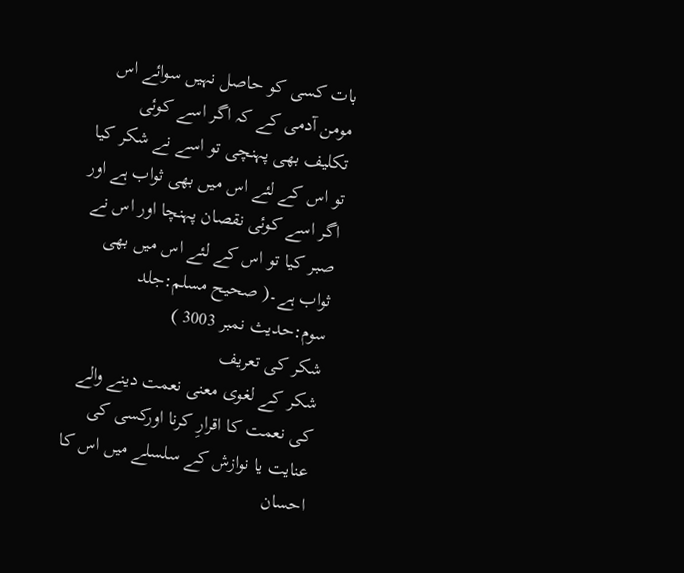بات کسی کو حاصل نہیں سوائے اس مومن آدمی کے کہ اگر اسے کوئی تکلیف بھی پہنچی تو اسے نے شکر کیا تو اس کے لئے اس میں بھی ثواب ہے اور اگر اسے کوئی نقصان پہنچا اور اس نے صبر کیا تو اس کے لئے اس میں بھی ثواب ہے۔( صحیح مسلم:جلد سوم:حدیث نمبر 3003 )
شکر کی تعریف
شکر کے لغوی معنی نعمت دینے والے کی نعمت کا اقرارِ کرنا اورکسی کی عنایت یا نوازش کے سلسلے میں اس کا احسان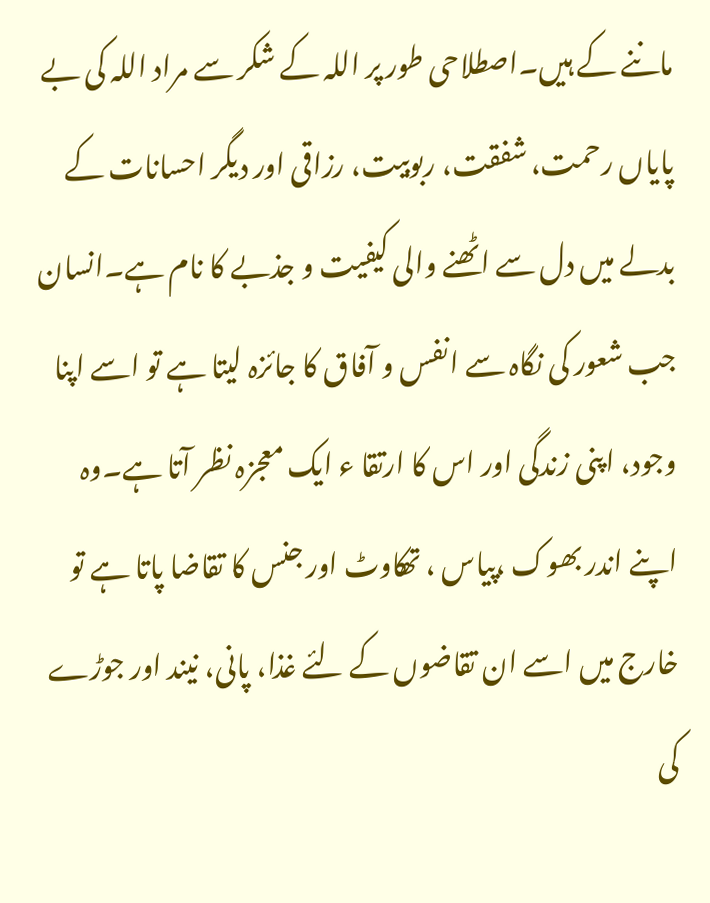ماننے کے ہیں۔اصطلاحی طور پر اللہ کے شکر سے مراد اللہ کی بے پایاں رحمت، شفقت، ربوبیت، رزاقی اور دیگر احسانات کے بدلے میں دل سے اٹھنے والی کیفیت و جذبے کا نام ہے۔انسان جب شعور کی نگاہ سے انفس و آفاق کا جائزہ لیتا ہے تو اسے اپنا وجود، اپنی زندگی اور اس کا ارتقا ء ایک معجزہ نظر آتا ہے۔وہ اپنے اندر بھوک ،پیاس ، تھکاوٹ اور جنس کا تقاضا پاتا ہے تو خارج میں اسے ان تقاضوں کے لئے غذا، پانی، نیند اور جوڑے کی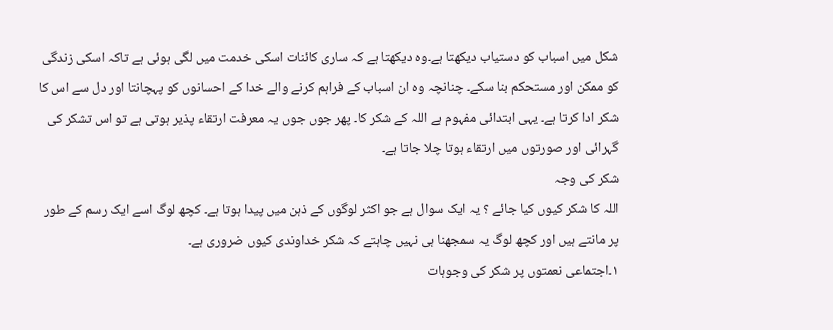شکل میں اسباب کو دستیاب دیکھتا ہے۔وہ دیکھتا ہے کہ ساری کائنات اسکی خدمت میں لگی ہوئی ہے تاکہ اسکی زندگی کو ممکن اور مستحکم بنا سکے۔ چنانچہ وہ ان اسباب کے فراہم کرنے والے خدا کے احسانوں کو پہچانتا اور دل سے اس کا شکر ادا کرتا ہے۔ یہی ابتدائی مفہوم ہے اللہ کے شکر کا۔ پھر جوں جوں یہ معرفت ارتقاء پذیر ہوتی ہے تو اس تشکر کی گہرائی اور صورتوں میں ارتقاء ہوتا چلا جاتا ہے۔
شکر کی وجہ
اللہ کا شکر کیوں کیا جائے ؟ یہ ایک سوال ہے جو اکثر لوگوں کے ذہن میں پیدا ہوتا ہے۔ کچھ لوگ اسے ایک رسم کے طور پر مانتے ہیں اور کچھ لوگ یہ سمجھنا ہی نہیں چاہتے کہ شکر خداوندی کیوں ضروری ہے۔
۱۔اجتماعی نعمتوں پر شکر کی وجوہات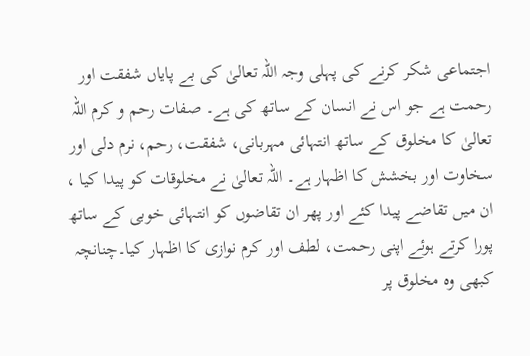اجتماعی شکر کرنے کی پہلی وجہ اللہ تعالیٰ کی بے پایاں شفقت اور رحمت ہے جو اس نے انسان کے ساتھ کی ہے۔ صفات رحم و کرم اللہ تعالیٰ کا مخلوق کے ساتھ انتہائی مہربانی، شفقت، رحم، نرم دلی اور سخاوت اور بخشش کا اظہار ہے۔ اللہ تعالیٰ نے مخلوقات کو پیدا کیا ، ان میں تقاضے پیدا کئے اور پھر ان تقاضوں کو انتہائی خوبی کے ساتھ پورا کرتے ہوئے اپنی رحمت، لطف اور کرم نوازی کا اظہار کیا۔چنانچہ کبھی وہ مخلوق پر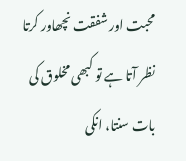محبت اور شفقت نچھاور کرتا نظر آتا ہے تو کبھی مخلوق کی بات سنتا، انکی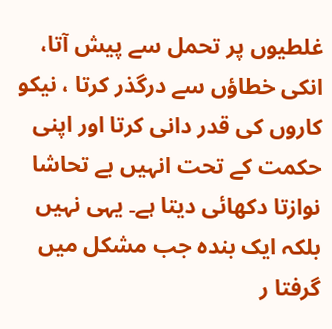غلطیوں پر تحمل سے پیش آتا، انکی خطاؤں سے درگذر کرتا ، نیکو کاروں کی قدر دانی کرتا اور اپنی حکمت کے تحت انہیں بے تحاشا نوازتا دکھائی دیتا ہے۔ یہی نہیں بلکہ ایک بندہ جب مشکل میں گرفتا ر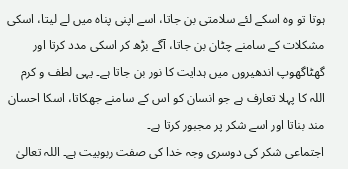ہوتا تو وہ اسکے لئے سلامتی بن جاتا، اسے اپنی پناہ میں لے لیتا، اسکی مشکلات کے سامنے چٹان بن جاتا، آگے بڑھ کر اسکی مدد کرتا اور گھٹاگھوپ اندھیروں میں ہدایت کا نور بن جاتا ہے۔ یہی لطف و کرم اللہ کا پہلا تعارف ہے جو انسان کو اس کے سامنے جھکاتا، اسکا احسان مند بناتا اور اسے شکر پر مجبور کرتا ہے۔
اجتماعی شکر کی دوسری وجہ خدا کی صفت ربوبیت ہے۔ اللہ تعالیٰ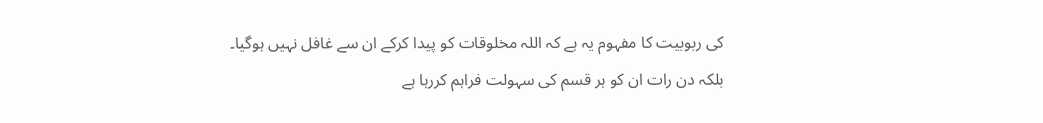کی ربوبیت کا مفہوم یہ ہے کہ اللہ مخلوقات کو پیدا کرکے ان سے غافل نہیں ہوگیا۔ بلکہ دن رات ان کو ہر قسم کی سہولت فراہم کررہا ہے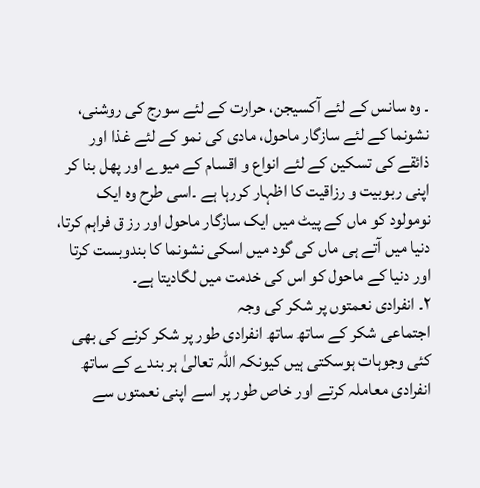۔ وہ سانس کے لئے آکسیجن، حرارت کے لئے سورج کی روشنی، نشونما کے لئے سازگار ماحول، مادی کی نمو کے لئے غذا اور ذائقے کی تسکین کے لئے انواع و اقسام کے میوے اور پھل بنا کر اپنی ربوبیت و رزاقیت کا اظہار کررہا ہے ۔اسی طرح وہ ایک نومولود کو ماں کے پیٹ میں ایک سازگار ماحول اور رز ق فراہم کرتا، دنیا میں آتے ہی ماں کی گود میں اسکی نشونما کا بندوبست کرتا اور دنیا کے ماحول کو اس کی خدمت میں لگادیتا ہے۔
۲۔ انفرادی نعمتوں پر شکر کی وجہ
اجتماعی شکر کے ساتھ ساتھ انفرادی طور پر شکر کرنے کی بھی کئی وجوہات ہوسکتی ہیں کیونکہ اللہ تعالیٰ ہر بندے کے ساتھ انفرادی معاملہ کرتے اور خاص طور پر اسے اپنی نعمتوں سے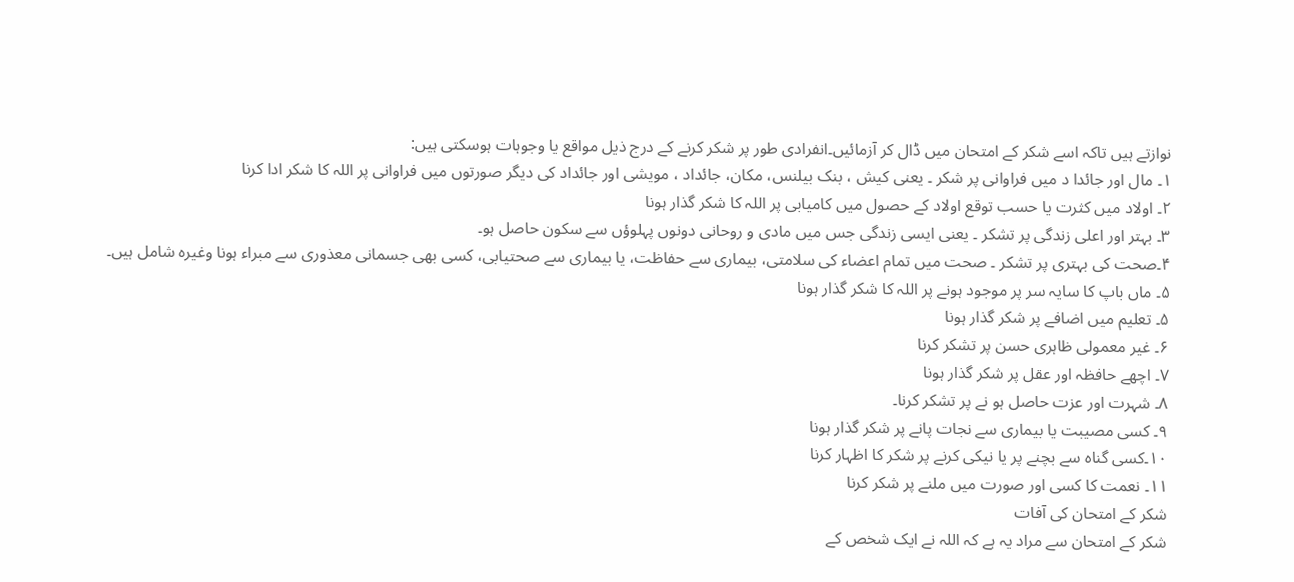نوازتے ہیں تاکہ اسے شکر کے امتحان میں ڈال کر آزمائیں۔انفرادی طور پر شکر کرنے کے درج ذیل مواقع یا وجوہات ہوسکتی ہیں:
۱۔ مال اور جائدا د میں فراوانی پر شکر ۔ یعنی کیش ، بنک بیلنس، مکان، جائداد ، مویشی اور جائداد کی دیگر صورتوں میں فراوانی پر اللہ کا شکر ادا کرنا
۲۔ اولاد میں کثرت یا حسب توقع اولاد کے حصول میں کامیابی پر اللہ کا شکر گذار ہونا
۳۔ بہتر اور اعلی زندگی پر تشکر ۔ یعنی ایسی زندگی جس میں مادی و روحانی دونوں پہلوؤں سے سکون حاصل ہو۔
۴۔صحت کی بہتری پر تشکر ۔ صحت میں تمام اعضاء کی سلامتی، بیماری سے حفاظت، یا بیماری سے صحتیابی، کسی بھی جسمانی معذوری سے مبراء ہونا وغیرہ شامل ہیں۔
۵۔ ماں باپ کا سایہ سر پر موجود ہونے پر اللہ کا شکر گذار ہونا
۵۔ تعلیم میں اضافے پر شکر گذار ہونا
۶۔ غیر معمولی ظاہری حسن پر تشکر کرنا
۷۔ اچھے حافظہ اور عقل پر شکر گذار ہونا
۸۔ شہرت اور عزت حاصل ہو نے پر تشکر کرنا۔
۹۔ کسی مصیبت یا بیماری سے نجات پانے پر شکر گذار ہونا
۱۰۔کسی گناہ سے بچنے پر یا نیکی کرنے پر شکر کا اظہار کرنا
۱۱۔ نعمت کا کسی اور صورت میں ملنے پر شکر کرنا
شکر کے امتحان کی آفات
شکر کے امتحان سے مراد یہ ہے کہ اللہ نے ایک شخص کے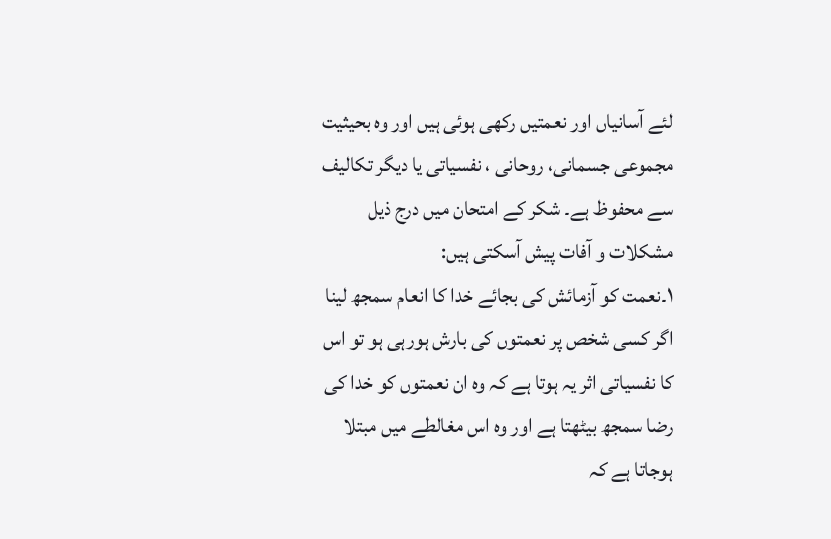لئے آسانیاں اور نعمتیں رکھی ہوئی ہیں اور وہ بحیثیت مجموعی جسمانی، روحانی ، نفسیاتی یا دیگر تکالیف سے محفوظ ہے۔ شکر کے امتحان میں درج ذیل مشکلات و آفات پیش آسکتی ہیں:
۱۔نعمت کو آزمائش کی بجائے خدا کا انعام سمجھ لینا
اگر کسی شخص پر نعمتوں کی بارش ہورہی ہو تو اس کا نفسیاتی اثر یہ ہوتا ہے کہ وہ ان نعمتوں کو خدا کی رضا سمجھ بیٹھتا ہے اور وہ اس مغالطے میں مبتلا ہوجاتا ہے کہ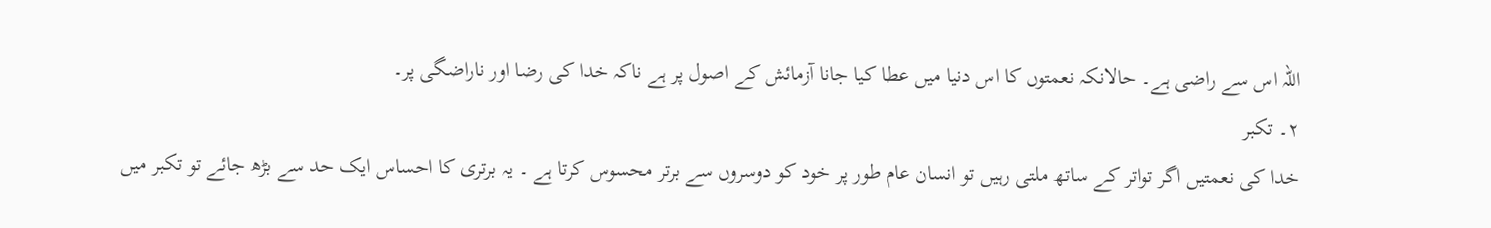اللہ اس سے راضی ہے۔ حالانکہ نعمتوں کا اس دنیا میں عطا کیا جانا آزمائش کے اصول پر ہے ناکہ خدا کی رضا اور ناراضگی پر۔
۲۔ تکبر
خدا کی نعمتیں اگر تواتر کے ساتھ ملتی رہیں تو انسان عام طور پر خود کو دوسروں سے برتر محسوس کرتا ہے ۔ یہ برتری کا احساس ایک حد سے بڑھ جائے تو تکبر میں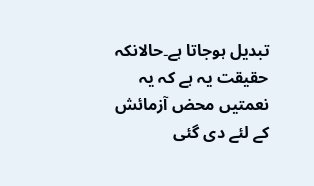تبدیل ہوجاتا ہے۔حالانکہ حقیقت یہ ہے کہ یہ نعمتیں محض آزمائش کے لئے دی گئی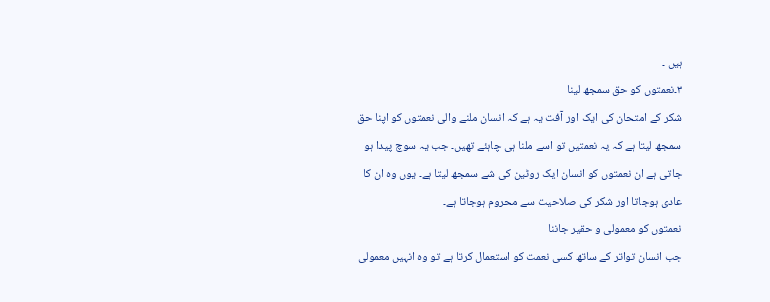ہیں ۔
۳۔نعمتوں کو حق سمجھ لینا
شکر کے امتحان کی ایک اور آفت یہ ہے کہ انسان ملنے والی نعمتوں کو اپنا حق سمجھ لیتا ہے کہ یہ نعمتیں تو اسے ملنا ہی چاہئے تھیں۔ جب یہ سوچ پیدا ہو جاتی ہے ان نعمتوں کو انسان ایک روٹین کی شے سمجھ لیتا ہے۔ یوں وہ ان کا عادی ہوجاتا اور شکر کی صلاحیت سے محروم ہوجاتا ہے۔
نعمتوں کو معمولی و حقیر جاننا
جب انسان تواتر کے ساتھ کسی نعمت کو استعمال کرتا ہے تو وہ انہیں معمولی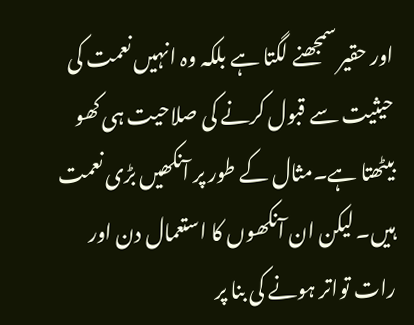اور حقیر سمجھنے لگتا ہے بلکہ وہ انہیں نعمت کی حیثیت سے قبول کرنے کی صلاحیت ہی کھو بیٹھتا ہے۔مثال کے طور پر آنکھیں بڑی نعمت ہیں۔ لیکن ان آنکھوں کا استعمال دن اور رات تواتر ہونے کی بنا پر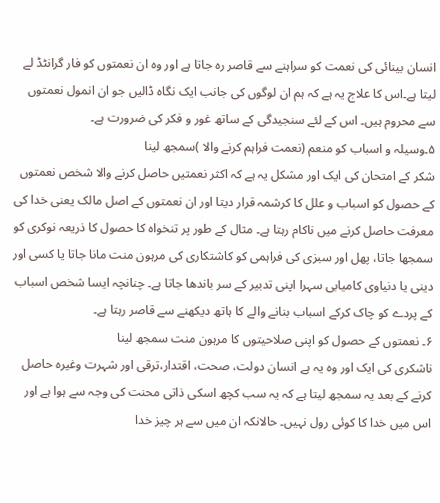انسان بینائی کی نعمت کو سراہنے سے قاصر رہ جاتا ہے اور وہ ان نعمتوں کو فار گرانٹڈ لے لیتا ہے۔اس کا علاج یہ ہے کہ ہم ان لوگوں کی جانب ایک نگاہ ڈالیں جو ان انمول نعمتوں سے محروم ہیں۔ اس کے لئے سنجیدگی کے ساتھ غور و فکر کی ضرورت ہے۔
۵۔وسیلہ و اسباب کو منعم (نعمت فراہم کرنے والا )سمجھ لینا
شکر کے امتحان کی ایک اور مشکل یہ ہے کہ اکثر نعمتیں حاصل کرنے والا شخص نعمتوں کے حصول کو اسباب و علل کا کرشمہ قرار دیتا اور ان نعمتوں کے اصل مالک یعنی خدا کی معرفت حاصل کرنے میں ناکام رہتا ہے۔ مثال کے طور پر تنخواہ کا حصول کا ذریعہ نوکری کو سمجھا جاتا، پھل اور سبزی کی فراہمی کو کاشتکاری کی مرہون منت مانا جاتا یا کسی اور دینی یا دنیاوی کامیابی سہرا اپنی تدبیر کے سر باندھا جاتا ہے۔ چنانچہ ایسا شخص اسباب کے پردے کو چاک کرکے اسباب بنانے والے کا ہاتھ دیکھنے سے قاصر رہتا ہے۔
۶۔ نعمتوں کے حصول کو اپنی صلاحیتوں کا مرہون منت سمجھ لینا
ناشکری کی ایک اور وہ یہ ہے انسان دولت، صحت، اقتدار،ترقی اور شہرت وغیرہ حاصل کرنے کے بعد یہ سمجھ لیتا ہے کہ یہ سب کچھ اسکی ذاتی محنت کی وجہ سے ہوا ہے اور اس میں خدا کا کوئی رول نہیں۔ حالانکہ ان میں سے ہر چیز خدا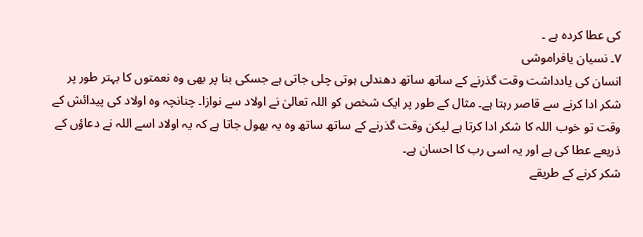کی عطا کردہ ہے ۔
۷۔ نسیان یافراموشی
انسان کی یادداشت وقت گذرنے کے ساتھ ساتھ دھندلی ہوتی چلی جاتی ہے جسکی بنا پر بھی وہ نعمتوں کا بہتر طور پر شکر ادا کرنے سے قاصر رہتا ہے۔ مثال کے طور پر ایک شخص کو اللہ تعالیٰ نے اولاد سے نوازا۔ چنانچہ وہ اولاد کی پیدائش کے وقت تو خوب اللہ کا شکر ادا کرتا ہے لیکن وقت گذرنے کے ساتھ ساتھ وہ یہ بھول جاتا ہے کہ یہ اولاد اسے اللہ نے دعاؤں کے ذریعے عطا کی ہے اور یہ اسی رب کا احسان ہے۔
شکر کرنے کے طریقے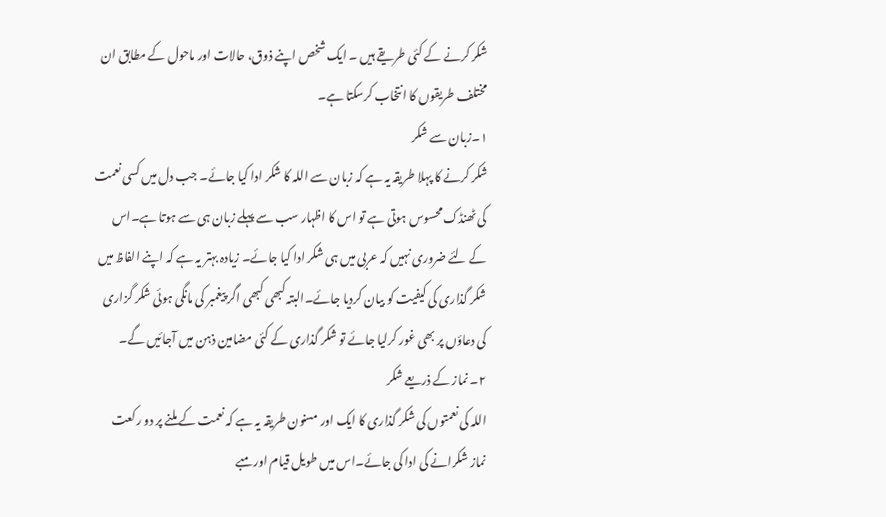شکر کرنے کے کئی طریقے ہیں ۔ ایک شخص اپنے ذوق، حالات اور ماحول کے مطابق ان مختلف طریقوں کا انتخاب کرسکتا ہے۔
۱۔زبان سے شکر
شکر کرنے کا پہلا طریقہ یہ ہے کہ زبان سے اللہ کا شکر ادا کیا جائے۔ جب دل میں کسی نعمت کی ٹھنڈک محسوس ہوتی ہے تو اس کا اظہار سب سے پہلے زبان ہی سے ہوتا ہے۔اس کے لئے ضروری نہیں کہ عربی میں ہی شکر ادا کیا جائے۔ زیادہ بہتر یہ ہے کہ اپنے الفاظ میں شکر گذاری کی کیفیت کو بیان کردیا جائے۔البتہ کبھی کبھی اگر پیغمبر کی مانگی ہوئی شکر گزاری کی دعاؤں پر بھی غور کرلیا جائے تو شکر گذاری کے کئی مضامین ذہن میں آجائیں گے۔
۲۔ نماز کے ذریعے شکر
اللہ کی نعمتوں کی شکر گذاری کا ایک اور مسنون طریقہ یہ ہے کہ نعمت کے ملنے پر دو رکعت نماز شکرانے کی ادا کی جائے۔اس میں طویل قیام اور مبے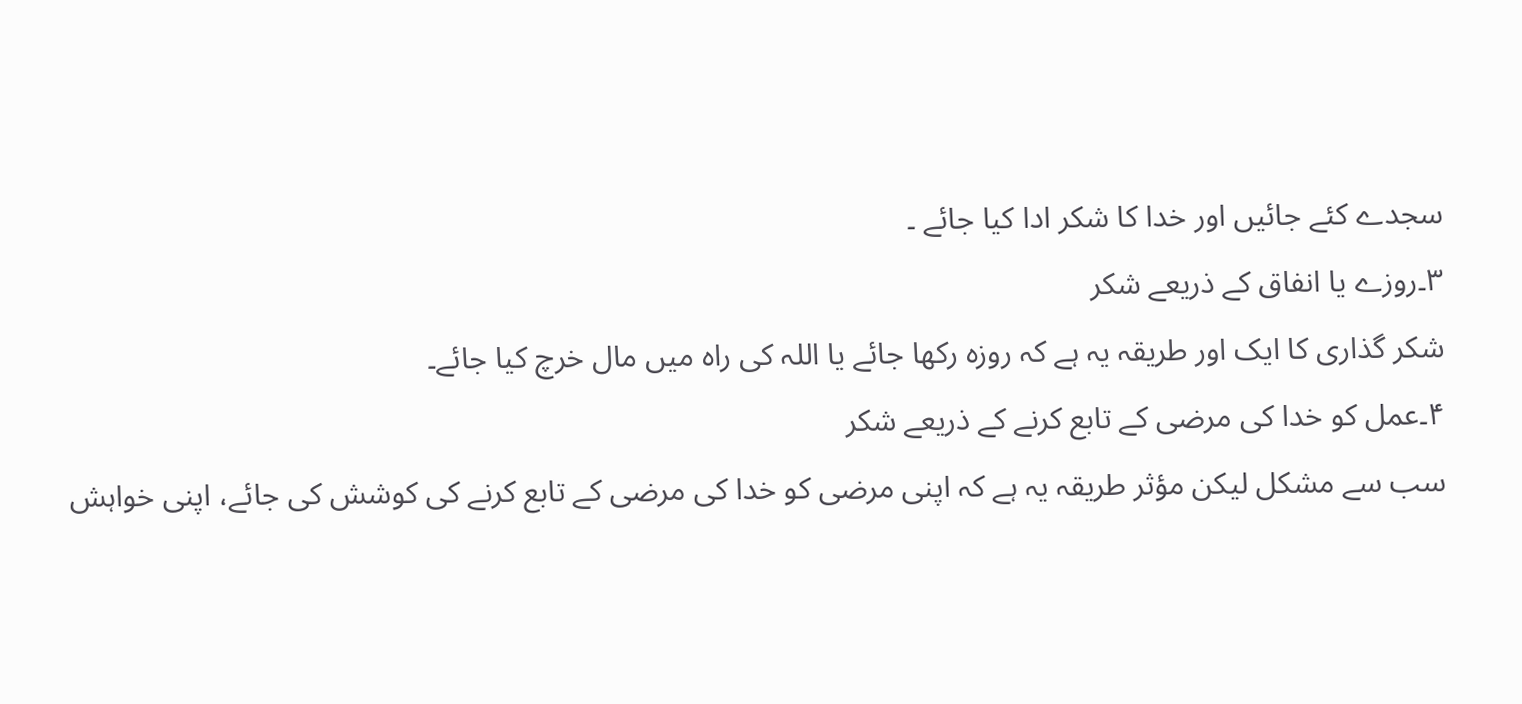سجدے کئے جائیں اور خدا کا شکر ادا کیا جائے ۔
۳۔روزے یا انفاق کے ذریعے شکر
شکر گذاری کا ایک اور طریقہ یہ ہے کہ روزہ رکھا جائے یا اللہ کی راہ میں مال خرچ کیا جائے۔
۴۔عمل کو خدا کی مرضی کے تابع کرنے کے ذریعے شکر
سب سے مشکل لیکن مؤثر طریقہ یہ ہے کہ اپنی مرضی کو خدا کی مرضی کے تابع کرنے کی کوشش کی جائے، اپنی خواہش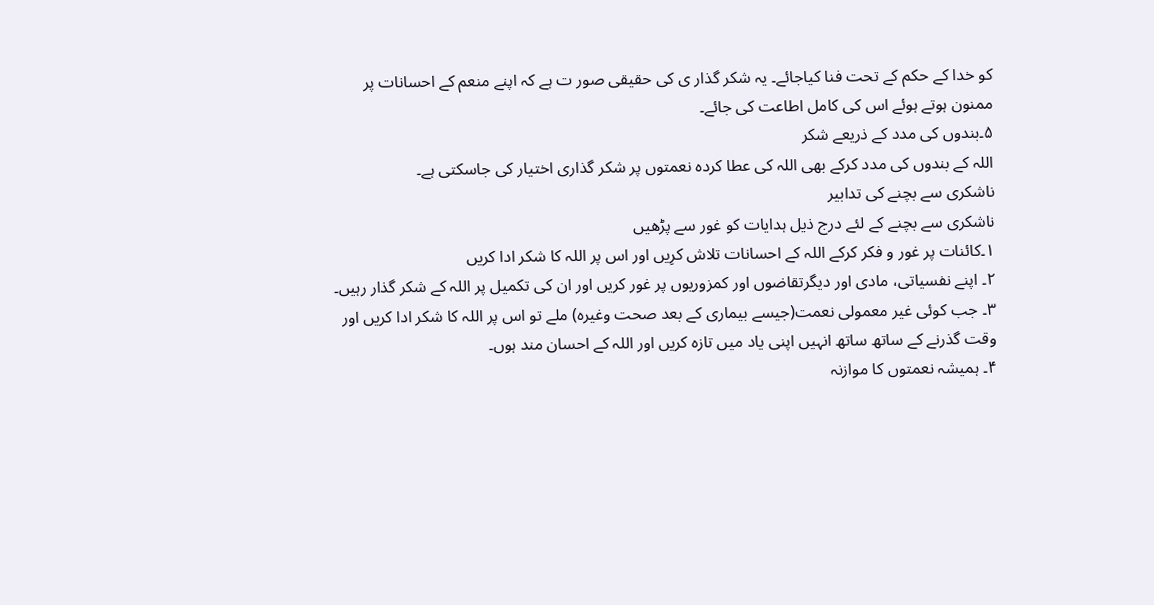کو خدا کے حکم کے تحت فنا کیاجائے۔ یہ شکر گذار ی کی حقیقی صور ت ہے کہ اپنے منعم کے احسانات پر ممنون ہوتے ہوئے اس کی کامل اطاعت کی جائے۔
۵۔بندوں کی مدد کے ذریعے شکر
اللہ کے بندوں کی مدد کرکے بھی اللہ کی عطا کردہ نعمتوں پر شکر گذاری اختیار کی جاسکتی ہے۔
ناشکری سے بچنے کی تدابیر
ناشکری سے بچنے کے لئے درج ذیل ہدایات کو غور سے پڑھیں
۱۔کائنات پر غور و فکر کرکے اللہ کے احسانات تلاش کرِیں اور اس پر اللہ کا شکر ادا کریں
۲۔ اپنے نفسیاتی، مادی اور دیگرتقاضوں اور کمزوریوں پر غور کریں اور ان کی تکمیل پر اللہ کے شکر گذار رہیں۔
۳۔ جب کوئی غیر معمولی نعمت(جیسے بیماری کے بعد صحت وغیرہ) ملے تو اس پر اللہ کا شکر ادا کریں اور وقت گذرنے کے ساتھ ساتھ انہیں اپنی یاد میں تازہ کریں اور اللہ کے احسان مند ہوں۔
۴۔ ہمیشہ نعمتوں کا موازنہ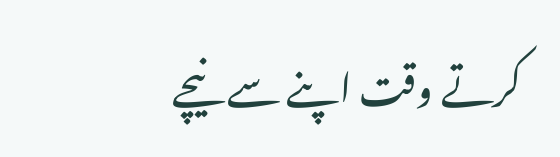کرتے وقت اپنے سے نیچے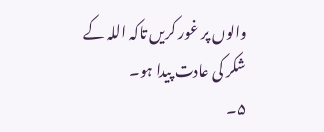والوں پر غور کریں تاکہ اللہ کے شکر کی عادت پیدا ہو۔
۵۔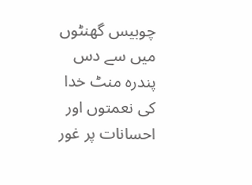چوبیس گھنٹوں میں سے دس پندرہ منٹ خدا کی نعمتوں اور احسانات پر غور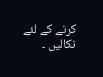کرنے کے لئے نکالیں ۔